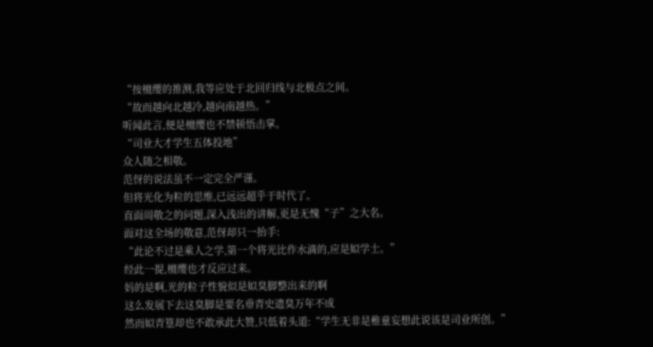“按檀缨的推测,我等应处于北回归线与北极点之间。
“故而越向北越冷,越向南越热。”
听闻此言,便是檀缨也不禁顿悟击掌。
“司业大才学生五体投地”
众人随之相敬。
范伢的说法虽不一定完全严谨。
但将光化为粒的思维,已远远超乎于时代了。
直面周敬之的问题,深入浅出的讲解,更是无愧“子”之大名。
面对这全场的敬意,范伢却只一抬手:
“此论不过是乘人之学,第一个将光比作水滴的,应是姒学士。”
经此一提,檀缨也才反应过来。
妈的是啊,光的粒子性貌似是姒臭脚整出来的啊
这么发展下去这臭脚是要名垂青史遗臭万年不成
然而姒青篁却也不敢承此大赞,只低着头道:“学生无非是稚童妄想此说该是司业所创。”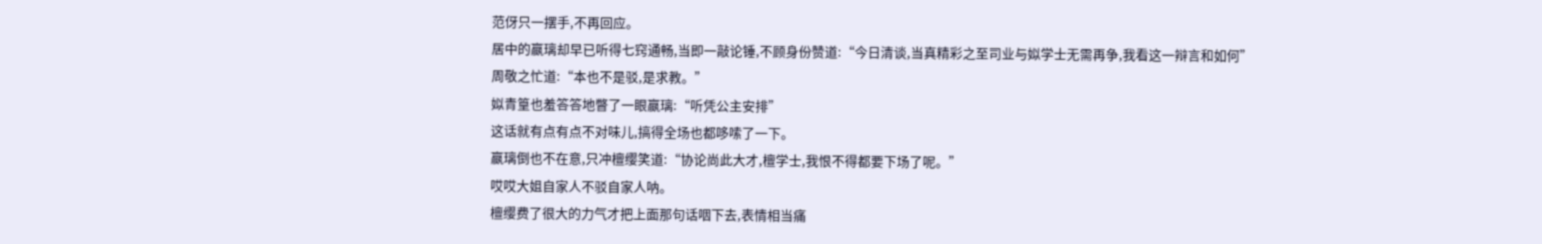范伢只一摆手,不再回应。
居中的嬴璃却早已听得七窍通畅,当即一敲论锤,不顾身份赞道:“今日清谈,当真精彩之至司业与姒学士无需再争,我看这一辩言和如何”
周敬之忙道:“本也不是驳,是求教。”
姒青篁也羞答答地瞥了一眼嬴璃:“听凭公主安排”
这话就有点有点不对味儿,搞得全场也都哆嗦了一下。
嬴璃倒也不在意,只冲檀缨笑道:“协论尚此大才,檀学士,我恨不得都要下场了呢。”
哎哎大姐自家人不驳自家人呐。
檀缨费了很大的力气才把上面那句话咽下去,表情相当痛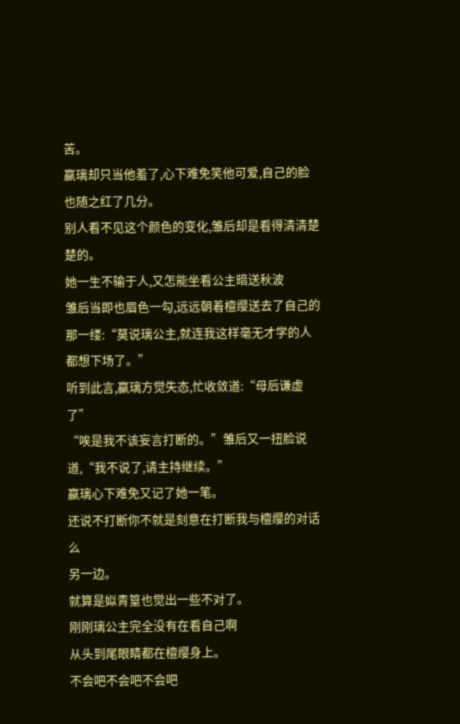苦。
嬴璃却只当他羞了,心下难免笑他可爱,自己的脸也随之红了几分。
别人看不见这个颜色的变化,雏后却是看得清清楚楚的。
她一生不输于人,又怎能坐看公主暗送秋波
雏后当即也眉色一勾,远远朝着檀缨送去了自己的那一缕:“莫说璃公主,就连我这样毫无才学的人都想下场了。”
听到此言,嬴璃方觉失态,忙收敛道:“母后谦虚了”
“唉是我不该妄言打断的。”雏后又一扭脸说道,“我不说了,请主持继续。”
嬴璃心下难免又记了她一笔。
还说不打断你不就是刻意在打断我与檀缨的对话么
另一边。
就算是姒青篁也觉出一些不对了。
刚刚璃公主完全没有在看自己啊
从头到尾眼睛都在檀缨身上。
不会吧不会吧不会吧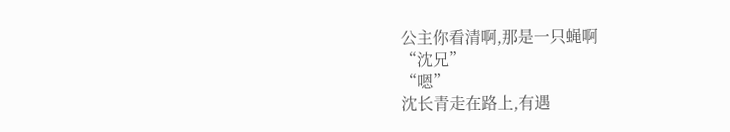公主你看清啊,那是一只蝇啊
“沈兄”
“嗯”
沈长青走在路上,有遇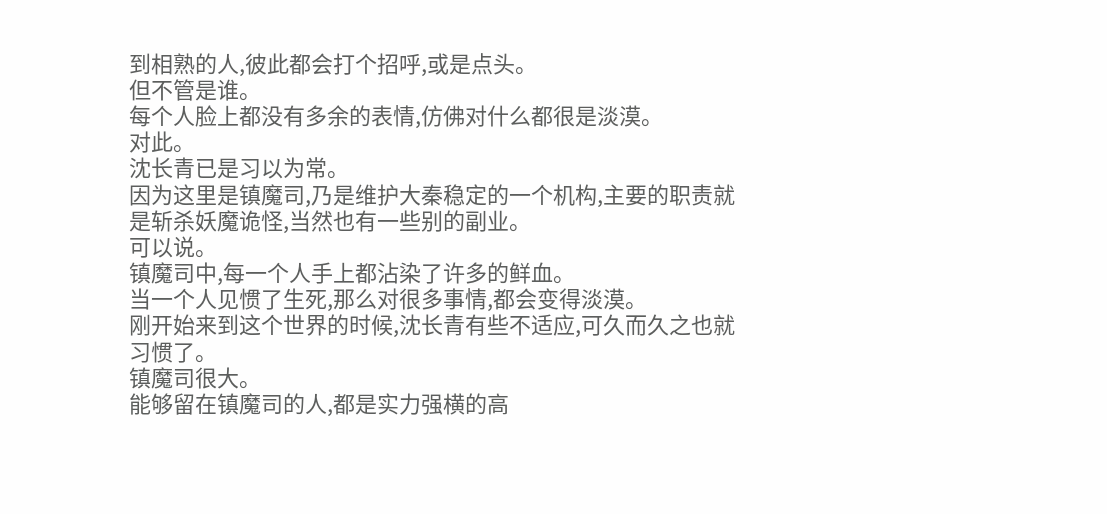到相熟的人,彼此都会打个招呼,或是点头。
但不管是谁。
每个人脸上都没有多余的表情,仿佛对什么都很是淡漠。
对此。
沈长青已是习以为常。
因为这里是镇魔司,乃是维护大秦稳定的一个机构,主要的职责就是斩杀妖魔诡怪,当然也有一些别的副业。
可以说。
镇魔司中,每一个人手上都沾染了许多的鲜血。
当一个人见惯了生死,那么对很多事情,都会变得淡漠。
刚开始来到这个世界的时候,沈长青有些不适应,可久而久之也就习惯了。
镇魔司很大。
能够留在镇魔司的人,都是实力强横的高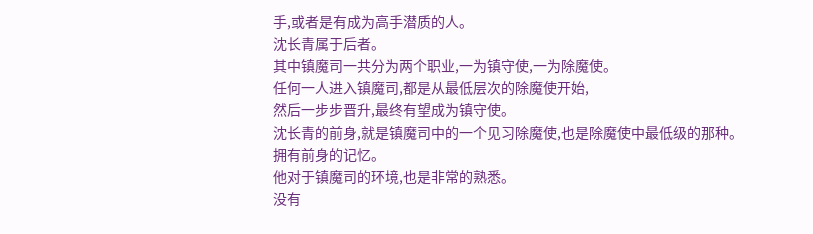手,或者是有成为高手潜质的人。
沈长青属于后者。
其中镇魔司一共分为两个职业,一为镇守使,一为除魔使。
任何一人进入镇魔司,都是从最低层次的除魔使开始,
然后一步步晋升,最终有望成为镇守使。
沈长青的前身,就是镇魔司中的一个见习除魔使,也是除魔使中最低级的那种。
拥有前身的记忆。
他对于镇魔司的环境,也是非常的熟悉。
没有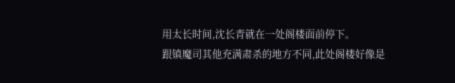用太长时间,沈长青就在一处阁楼面前停下。
跟镇魔司其他充满肃杀的地方不同,此处阁楼好像是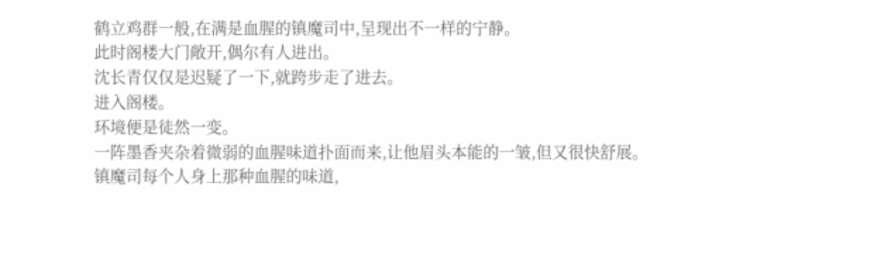鹤立鸡群一般,在满是血腥的镇魔司中,呈现出不一样的宁静。
此时阁楼大门敞开,偶尔有人进出。
沈长青仅仅是迟疑了一下,就跨步走了进去。
进入阁楼。
环境便是徒然一变。
一阵墨香夹杂着微弱的血腥味道扑面而来,让他眉头本能的一皱,但又很快舒展。
镇魔司每个人身上那种血腥的味道,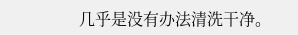几乎是没有办法清洗干净。